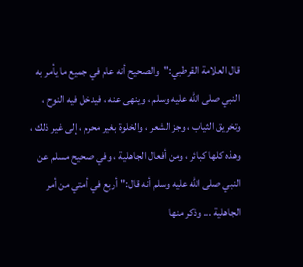قال العلامة القرطبي:"والصحيح أنه عام في جميع ما يأمر به النبي صلى الله عليه وسلم ، وينهى عنه ، فيدخل فيه النوح ، وتخريق الثياب ، وجز الشعر ، والخلوة بغير محرم ، إلى غير ذلك ، وهذه كلها كبائر ، ومن أفعال الجاهلية ، وفي صحيح مسلم عن النبي صلى الله عليه وسلم أنه قال:"أربع في أمتي من أمر الجاهلية ... وذكر منها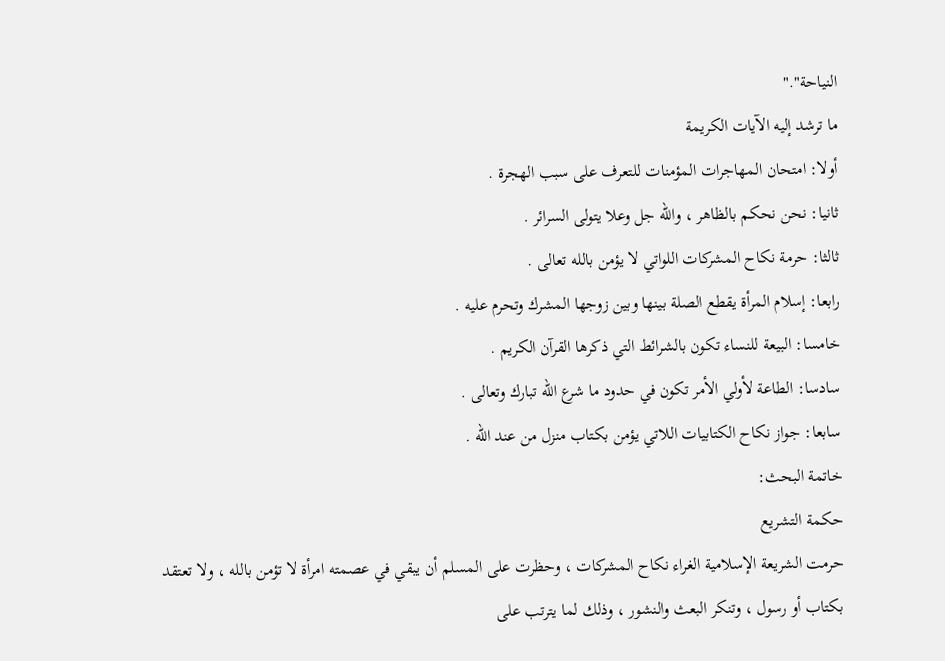النياحة"."
ما ترشد إليه الآيات الكريمة
أولا: امتحان المهاجرات المؤمنات للتعرف على سبب الهجرة .
ثانيا: نحن نحكم بالظاهر ، والله جل وعلا يتولى السرائر .
ثالثا: حرمة نكاح المشركات اللواتي لا يؤمن بالله تعالى .
رابعا: إسلام المرأة يقطع الصلة بينها وبين زوجها المشرك وتحرم عليه .
خامسا: البيعة للنساء تكون بالشرائط التي ذكرها القرآن الكريم .
سادسا: الطاعة لأولي الأمر تكون في حدود ما شرع الله تبارك وتعالى .
سابعا: جواز نكاح الكتابيات اللاتي يؤمن بكتاب منزل من عند الله .
خاتمة البحث:
حكمة التشريع
حرمت الشريعة الإسلامية الغراء نكاح المشركات ، وحظرت على المسلم أن يبقي في عصمته امرأة لا تؤمن بالله ، ولا تعتقد بكتاب أو رسول ، وتنكر البعث والنشور ، وذلك لما يترتب على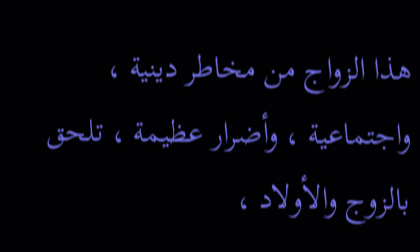هذا الزواج من مخاطر دينية ، واجتماعية ، وأضرار عظيمة ، تلحق بالزوج والأولاد ،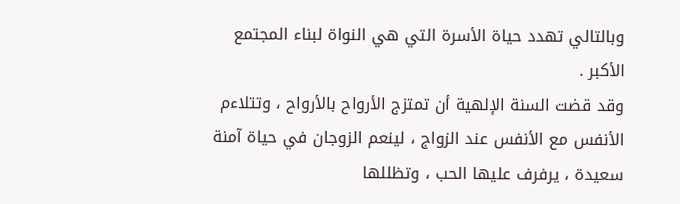وبالتالي تهدد حياة الأسرة التي هي النواة لبناء المجتمع الأكبر .
وقد قضت السنة الإلهية أن تمتزج الأرواح بالأرواح ، وتتلاءم الأنفس مع الأنفس عند الزواج ، لينعم الزوجان في حياة آمنة سعيدة ، يرفرف عليها الحب ، وتظللها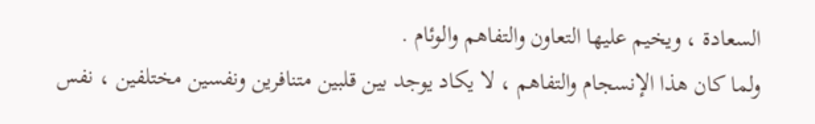السعادة ، ويخيم عليها التعاون والتفاهم والوئام .
ولما كان هذا الإنسجام والتفاهم ، لا يكاد يوجد بين قلبين متنافرين ونفسين مختلفين ، نفس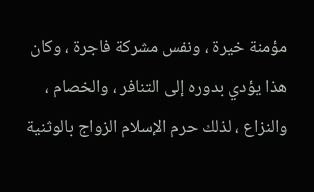مؤمنة خيرة ، ونفس مشركة فاجرة ، وكان هذا يؤدي بدوره إلى التنافر ، والخصام ، والنزاع ، لذلك حرم الإسلام الزواج بالوثنية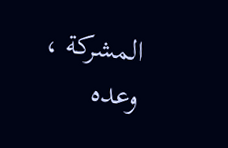المشركة ، وعده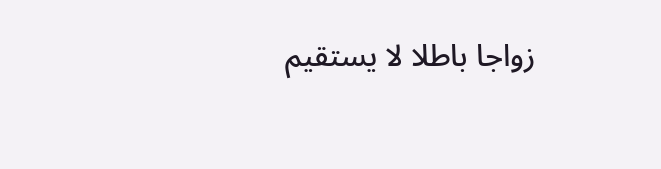زواجا باطلا لا يستقيم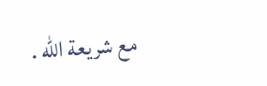مع شريعة الله .